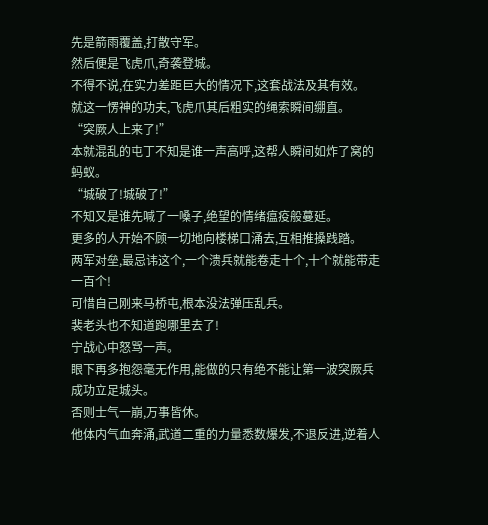先是箭雨覆盖,打散守军。
然后便是飞虎爪,奇袭登城。
不得不说,在实力差距巨大的情况下,这套战法及其有效。
就这一愣神的功夫,飞虎爪其后粗实的绳索瞬间绷直。
“突厥人上来了!”
本就混乱的屯丁不知是谁一声高呼,这帮人瞬间如炸了窝的蚂蚁。
“城破了!城破了!”
不知又是谁先喊了一嗓子,绝望的情绪瘟疫般蔓延。
更多的人开始不顾一切地向楼梯口涌去,互相推搡践踏。
两军对垒,最忌讳这个,一个溃兵就能卷走十个,十个就能带走一百个!
可惜自己刚来马桥屯,根本没法弹压乱兵。
裴老头也不知道跑哪里去了!
宁战心中怒骂一声。
眼下再多抱怨毫无作用,能做的只有绝不能让第一波突厥兵成功立足城头。
否则士气一崩,万事皆休。
他体内气血奔涌,武道二重的力量悉数爆发,不退反进,逆着人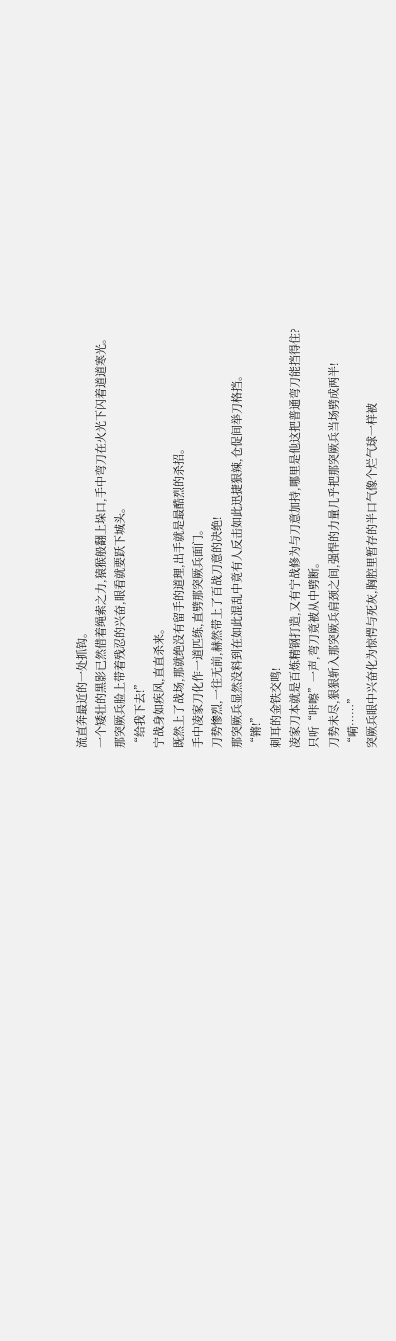流直奔最近的一处抓钩。
一个矮壮的黑影已然借着绳索之力,猿猴般翻上垛口,手中弯刀在火光下闪着道道寒光。
那突厥兵脸上带着残忍的兴奋,眼看就要跃下城头。
“给我下去!”
宁战身如疾风,直直杀来。
既然上了战场,那就绝没有留手的道理,出手就是最酷烈的杀招。
手中凌家刀化作一道匹练,直劈那突厥兵面门。
刀势惨烈,一往无前,赫然带上了百战刀意的决绝!
那突厥兵显然没料到在如此混乱中竟有人反击如此迅捷狠辣,仓促间举刀格挡。
“锵!”
刺耳的金铁交鸣!
凌家刀本就是百炼精钢打造,又有宁战修为与刀意加持,哪里是他这把普通弯刀能挡得住?
只听“咔嚓”一声,弯刀竟被从中劈断。
刀势未尽,狠狠斩入那突厥兵肩颈之间,强悍的力量几乎把那突厥兵当场劈成两半!
“嗬……”
突厥兵眼中兴奋化为惊愕与死灰,胸腔里暂存的半口气像个烂气球一样被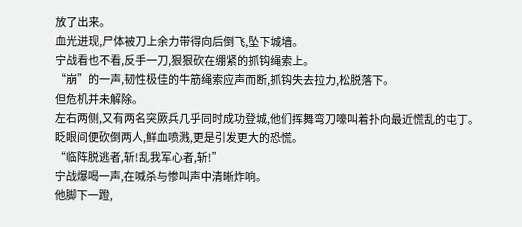放了出来。
血光迸现,尸体被刀上余力带得向后倒飞,坠下城墙。
宁战看也不看,反手一刀,狠狠砍在绷紧的抓钩绳索上。
“崩”的一声,韧性极佳的牛筋绳索应声而断,抓钩失去拉力,松脱落下。
但危机并未解除。
左右两侧,又有两名突厥兵几乎同时成功登城,他们挥舞弯刀嚎叫着扑向最近慌乱的屯丁。
眨眼间便砍倒两人,鲜血喷溅,更是引发更大的恐慌。
“临阵脱逃者,斩!乱我军心者,斩!”
宁战爆喝一声,在喊杀与惨叫声中清晰炸响。
他脚下一蹬,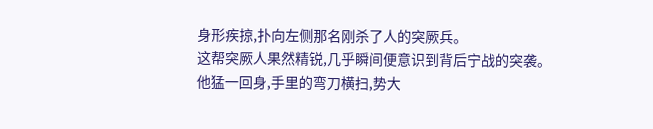身形疾掠,扑向左侧那名刚杀了人的突厥兵。
这帮突厥人果然精锐,几乎瞬间便意识到背后宁战的突袭。
他猛一回身,手里的弯刀横扫,势大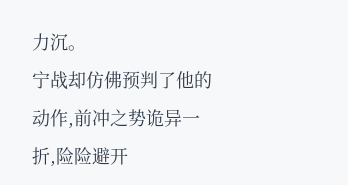力沉。
宁战却仿佛预判了他的动作,前冲之势诡异一折,险险避开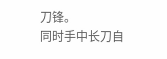刀锋。
同时手中长刀自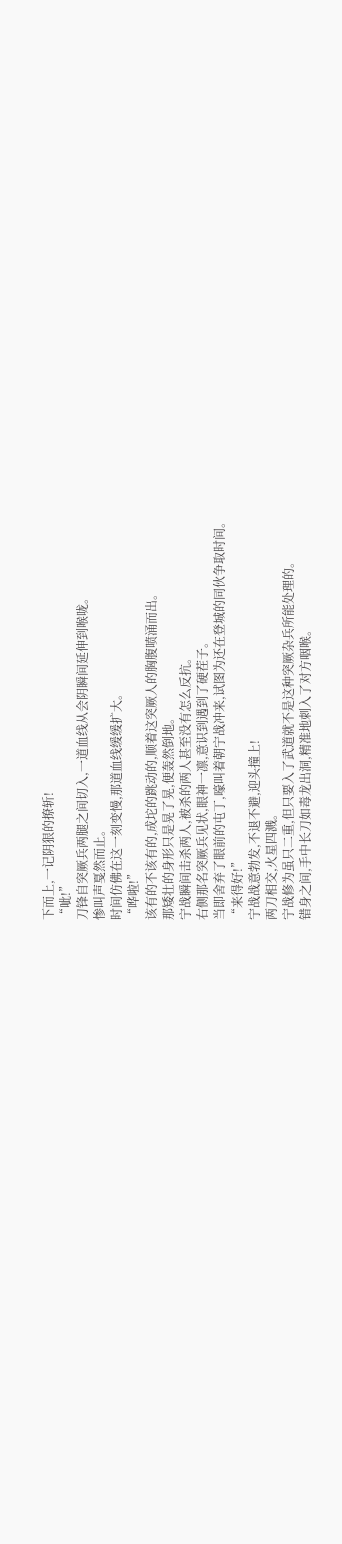下而上,一记阴狠的撩斩!
“呲!”
刀锋自突厥兵两腿之间切入,一道血线从会阴瞬间延伸到喉咙。
惨叫声戛然而止。
时间仿佛在这一刻变慢,那道血线缓缓扩大。
“哗啦!”
该有的不该有的,成坨的跳动的,顺着这突厥人的胸腹喷涌而出。
那矮壮的身形只是晃了晃,便轰然倒地。
宁战瞬间击杀两人,被杀的两人甚至没有怎么反抗。
右侧那名突厥兵见状,眼神一凛,意识到遇到了硬茬子。
当即舍弃了眼前的屯丁,嚎叫着朝宁战冲来,试图为还在登城的同伙争取时间。
“来得好!”
宁战战意勃发,不退不避,迎头撞上!
两刀相交,火星四溅。
宁战修为虽只二重,但只要入了武道就不是这种突厥杂兵所能处理的。
错身之间,手中长刀如毒龙出洞,精准地刺入了对方咽喉。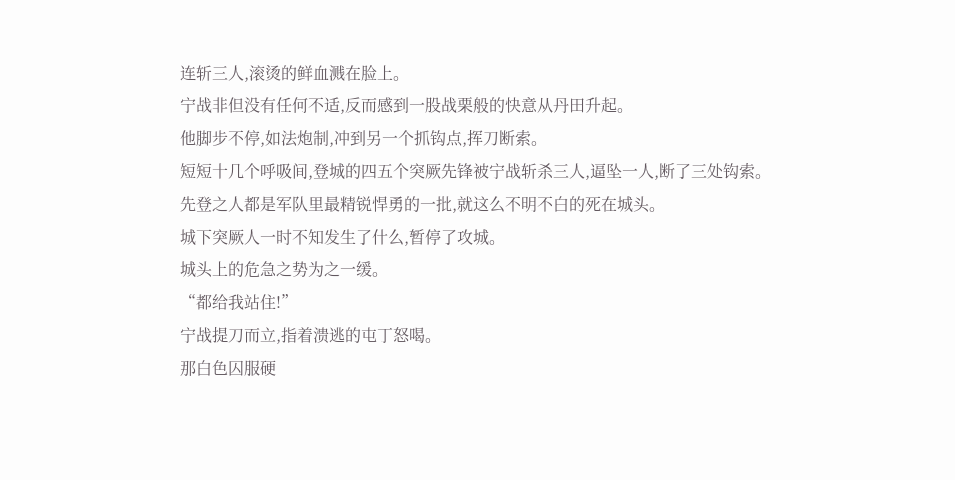连斩三人,滚烫的鲜血溅在脸上。
宁战非但没有任何不适,反而感到一股战栗般的快意从丹田升起。
他脚步不停,如法炮制,冲到另一个抓钩点,挥刀断索。
短短十几个呼吸间,登城的四五个突厥先锋被宁战斩杀三人,逼坠一人,断了三处钩索。
先登之人都是军队里最精锐悍勇的一批,就这么不明不白的死在城头。
城下突厥人一时不知发生了什么,暂停了攻城。
城头上的危急之势为之一缓。
“都给我站住!”
宁战提刀而立,指着溃逃的屯丁怒喝。
那白色囚服硬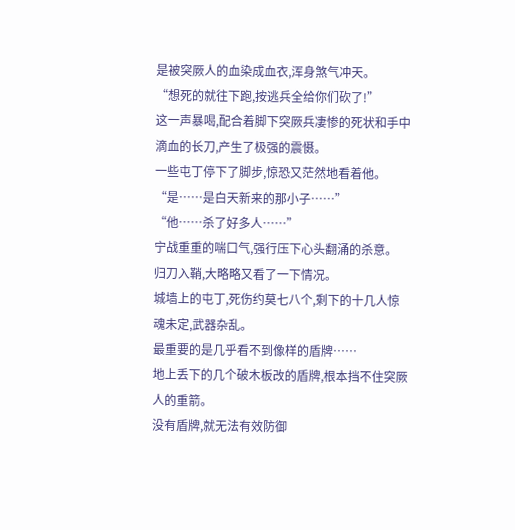是被突厥人的血染成血衣,浑身煞气冲天。
“想死的就往下跑,按逃兵全给你们砍了!”
这一声暴喝,配合着脚下突厥兵凄惨的死状和手中滴血的长刀,产生了极强的震慑。
一些屯丁停下了脚步,惊恐又茫然地看着他。
“是……是白天新来的那小子……”
“他……杀了好多人……”
宁战重重的喘口气,强行压下心头翻涌的杀意。
归刀入鞘,大略略又看了一下情况。
城墙上的屯丁,死伤约莫七八个,剩下的十几人惊魂未定,武器杂乱。
最重要的是几乎看不到像样的盾牌……
地上丢下的几个破木板改的盾牌,根本挡不住突厥人的重箭。
没有盾牌,就无法有效防御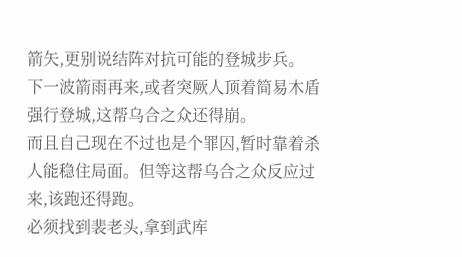箭矢,更别说结阵对抗可能的登城步兵。
下一波箭雨再来,或者突厥人顶着简易木盾强行登城,这帮乌合之众还得崩。
而且自己现在不过也是个罪囚,暂时靠着杀人能稳住局面。但等这帮乌合之众反应过来,该跑还得跑。
必须找到裴老头,拿到武库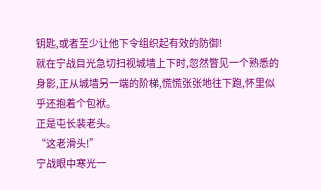钥匙,或者至少让他下令组织起有效的防御!
就在宁战目光急切扫视城墙上下时,忽然瞥见一个熟悉的身影,正从城墙另一端的阶梯,慌慌张张地往下跑,怀里似乎还抱着个包袱。
正是屯长裴老头。
“这老滑头!”
宁战眼中寒光一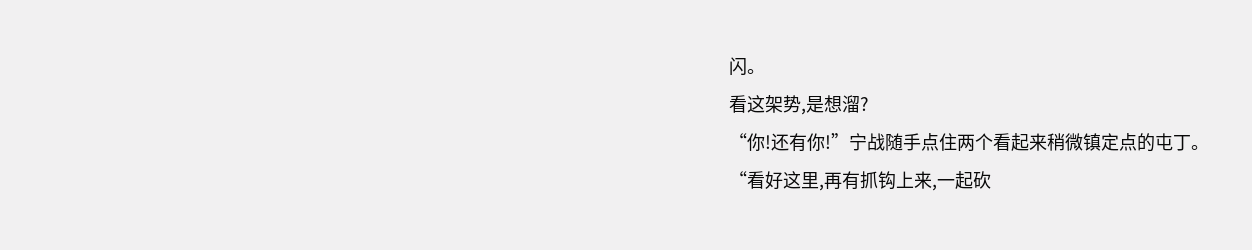闪。
看这架势,是想溜?
“你!还有你!”宁战随手点住两个看起来稍微镇定点的屯丁。
“看好这里,再有抓钩上来,一起砍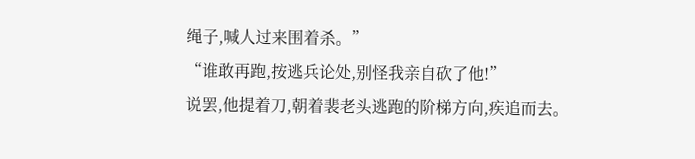绳子,喊人过来围着杀。”
“谁敢再跑,按逃兵论处,别怪我亲自砍了他!”
说罢,他提着刀,朝着裴老头逃跑的阶梯方向,疾追而去。